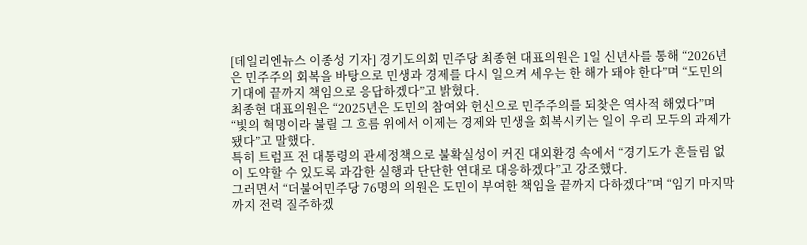[데일리엔뉴스 이종성 기자] 경기도의회 민주당 최종현 대표의원은 1일 신년사를 통해 “2026년은 민주주의 회복을 바탕으로 민생과 경제를 다시 일으켜 세우는 한 해가 돼야 한다”며 “도민의 기대에 끝까지 책임으로 응답하겠다”고 밝혔다.
최종현 대표의원은 “2025년은 도민의 참여와 헌신으로 민주주의를 되찾은 역사적 해였다”며 “빛의 혁명이라 불릴 그 흐름 위에서 이제는 경제와 민생을 회복시키는 일이 우리 모두의 과제가 됐다”고 말했다.
특히 트럼프 전 대통령의 관세정책으로 불확실성이 커진 대외환경 속에서 “경기도가 흔들림 없이 도약할 수 있도록 과감한 실행과 단단한 연대로 대응하겠다”고 강조했다.
그러면서 “더불어민주당 76명의 의원은 도민이 부여한 책임을 끝까지 다하겠다”며 “임기 마지막까지 전력 질주하겠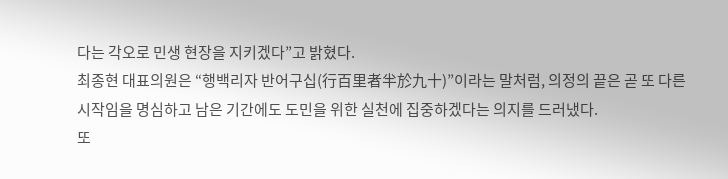다는 각오로 민생 현장을 지키겠다”고 밝혔다.
최종현 대표의원은 “행백리자 반어구십(行百里者半於九十)”이라는 말처럼, 의정의 끝은 곧 또 다른 시작임을 명심하고 남은 기간에도 도민을 위한 실천에 집중하겠다는 의지를 드러냈다.
또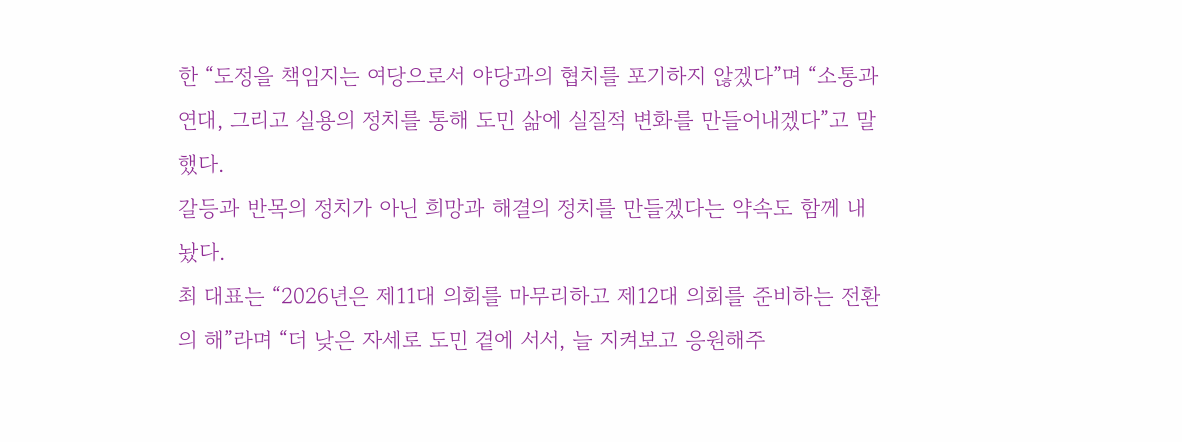한 “도정을 책임지는 여당으로서 야당과의 협치를 포기하지 않겠다”며 “소통과 연대, 그리고 실용의 정치를 통해 도민 삶에 실질적 변화를 만들어내겠다”고 말했다.
갈등과 반목의 정치가 아닌 희망과 해결의 정치를 만들겠다는 약속도 함께 내놨다.
최 대표는 “2026년은 제11대 의회를 마무리하고 제12대 의회를 준비하는 전환의 해”라며 “더 낮은 자세로 도민 곁에 서서, 늘 지켜보고 응원해주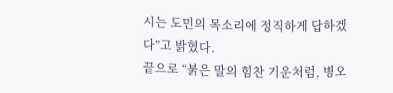시는 도민의 목소리에 정직하게 답하겠다”고 밝혔다.
끝으로 “붉은 말의 힘찬 기운처럼, 병오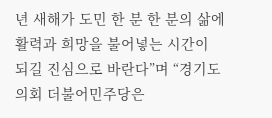년 새해가 도민 한 분 한 분의 삶에 활력과 희망을 불어넣는 시간이 되길 진심으로 바란다”며 “경기도의회 더불어민주당은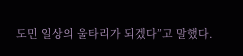도민 일상의 울타리가 되겠다”고 말했다.